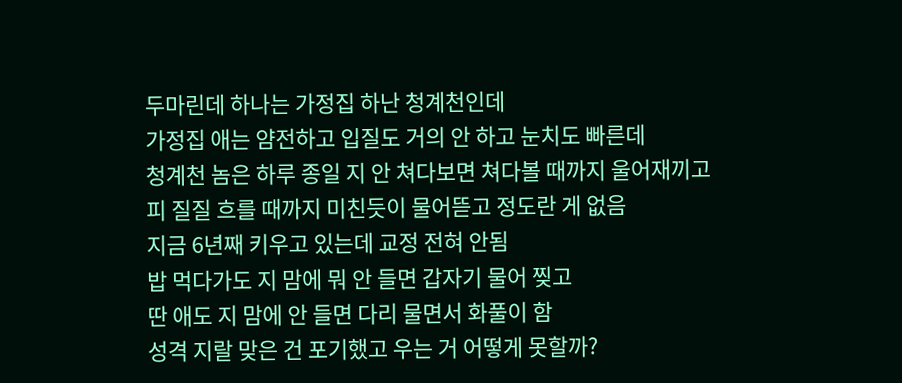두마린데 하나는 가정집 하난 청계천인데
가정집 애는 얌전하고 입질도 거의 안 하고 눈치도 빠른데
청계천 놈은 하루 종일 지 안 쳐다보면 쳐다볼 때까지 울어재끼고
피 질질 흐를 때까지 미친듯이 물어뜯고 정도란 게 없음
지금 6년째 키우고 있는데 교정 전혀 안됨
밥 먹다가도 지 맘에 뭐 안 들면 갑자기 물어 찢고
딴 애도 지 맘에 안 들면 다리 물면서 화풀이 함
성격 지랄 맞은 건 포기했고 우는 거 어떻게 못할까?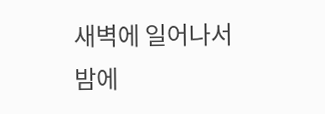새벽에 일어나서 밤에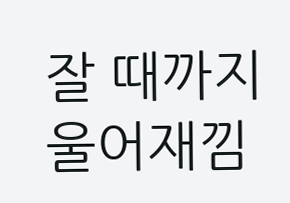잘 때까지 울어재낌